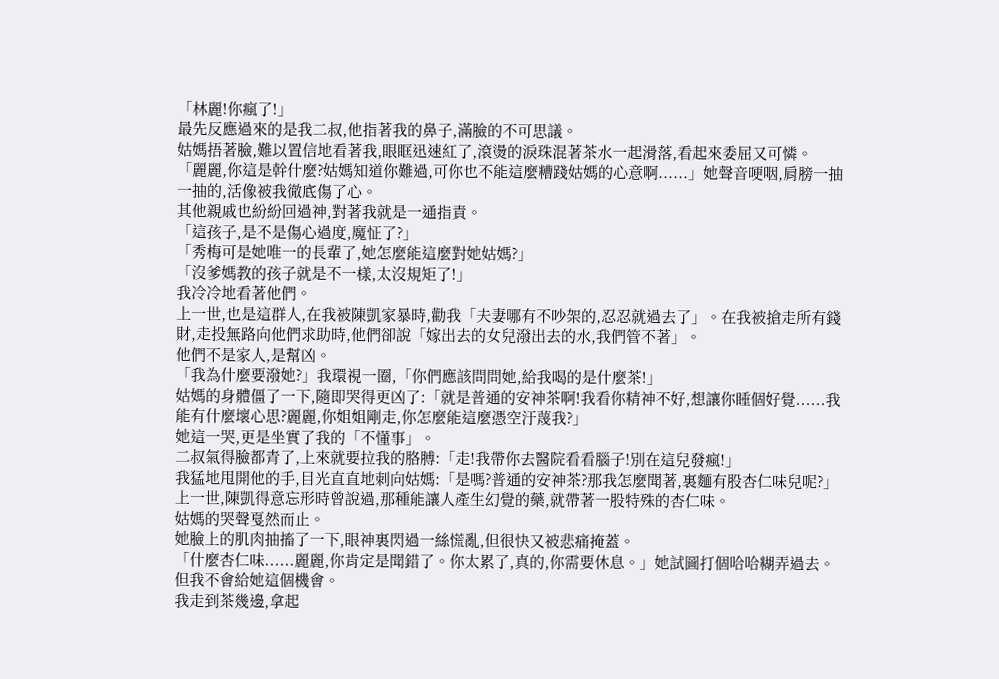「林麗!你瘋了!」
最先反應過來的是我二叔,他指著我的鼻子,滿臉的不可思議。
姑媽捂著臉,難以置信地看著我,眼眶迅速紅了,滾燙的淚珠混著茶水一起滑落,看起來委屈又可憐。
「麗麗,你這是幹什麼?姑媽知道你難過,可你也不能這麼糟踐姑媽的心意啊......」她聲音哽咽,肩膀一抽一抽的,活像被我徹底傷了心。
其他親戚也紛紛回過神,對著我就是一通指責。
「這孩子,是不是傷心過度,魔怔了?」
「秀梅可是她唯一的長輩了,她怎麼能這麼對她姑媽?」
「沒爹媽教的孩子就是不一樣,太沒規矩了!」
我冷冷地看著他們。
上一世,也是這群人,在我被陳凱家暴時,勸我「夫妻哪有不吵架的,忍忍就過去了」。在我被搶走所有錢財,走投無路向他們求助時,他們卻說「嫁出去的女兒潑出去的水,我們管不著」。
他們不是家人,是幫凶。
「我為什麼要潑她?」我環視一圈,「你們應該問問她,給我喝的是什麼茶!」
姑媽的身體僵了一下,隨即哭得更凶了:「就是普通的安神茶啊!我看你精神不好,想讓你睡個好覺......我能有什麼壞心思?麗麗,你姐姐剛走,你怎麼能這麼憑空汙蔑我?」
她這一哭,更是坐實了我的「不懂事」。
二叔氣得臉都青了,上來就要拉我的胳膊:「走!我帶你去醫院看看腦子!別在這兒發瘋!」
我猛地甩開他的手,目光直直地刺向姑媽:「是嗎?普通的安神茶?那我怎麼聞著,裏麵有股杏仁味兒呢?」
上一世,陳凱得意忘形時曾說過,那種能讓人產生幻覺的藥,就帶著一股特殊的杏仁味。
姑媽的哭聲戛然而止。
她臉上的肌肉抽搐了一下,眼神裏閃過一絲慌亂,但很快又被悲痛掩蓋。
「什麼杏仁味......麗麗,你肯定是聞錯了。你太累了,真的,你需要休息。」她試圖打個哈哈糊弄過去。
但我不會給她這個機會。
我走到茶幾邊,拿起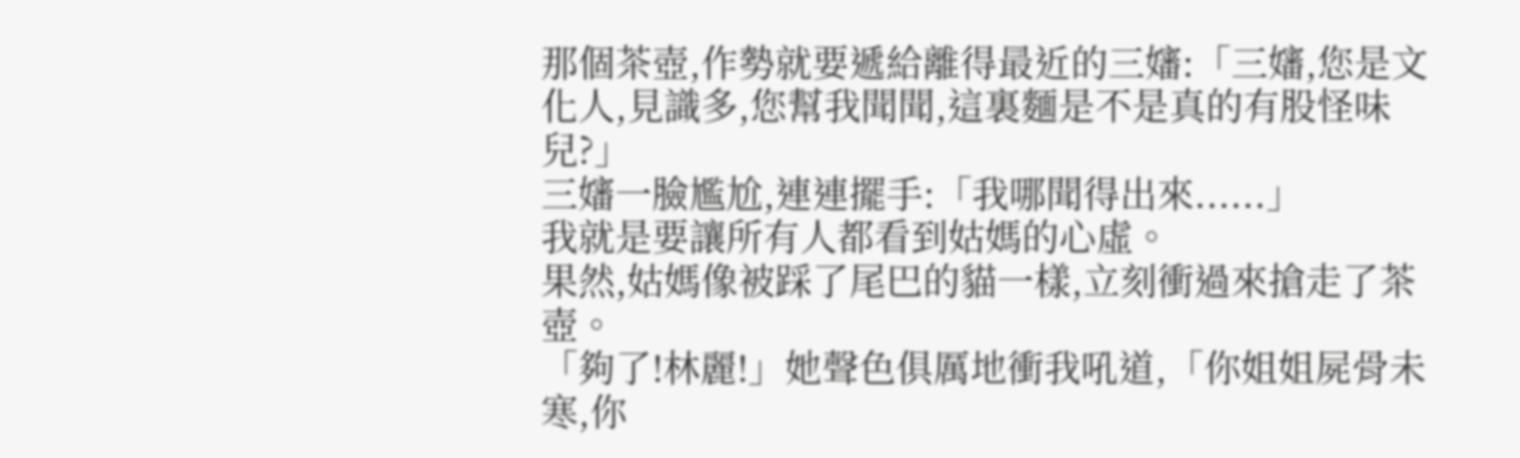那個茶壺,作勢就要遞給離得最近的三嬸:「三嬸,您是文化人,見識多,您幫我聞聞,這裏麵是不是真的有股怪味兒?」
三嬸一臉尷尬,連連擺手:「我哪聞得出來......」
我就是要讓所有人都看到姑媽的心虛。
果然,姑媽像被踩了尾巴的貓一樣,立刻衝過來搶走了茶壺。
「夠了!林麗!」她聲色俱厲地衝我吼道,「你姐姐屍骨未寒,你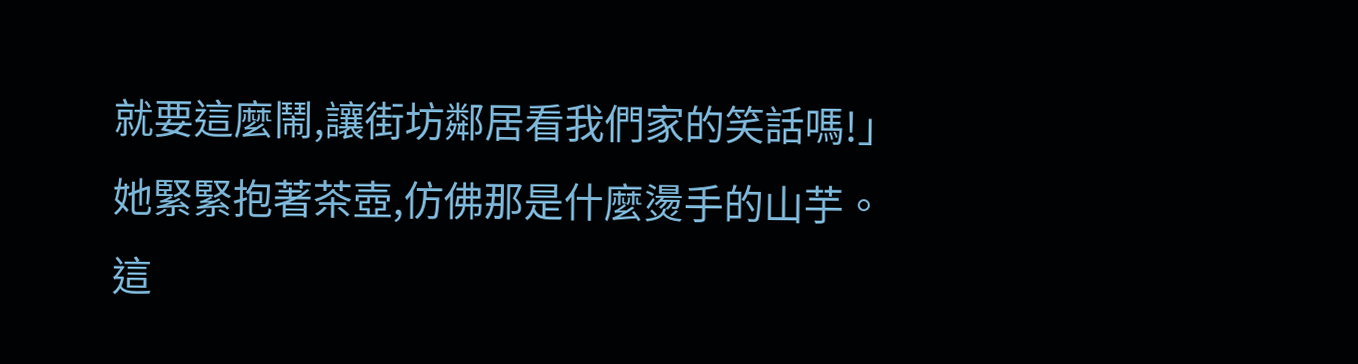就要這麼鬧,讓街坊鄰居看我們家的笑話嗎!」
她緊緊抱著茶壺,仿佛那是什麼燙手的山芋。
這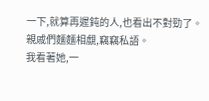一下,就算再遲鈍的人,也看出不對勁了。
親戚們麵麵相覷,竊竊私語。
我看著她,一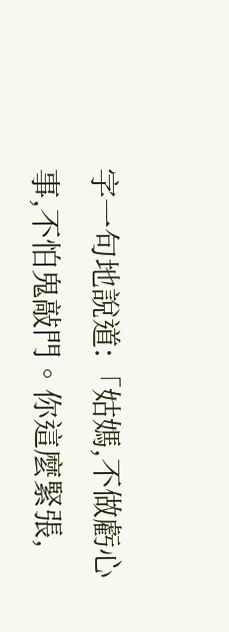字一句地說道:「姑媽,不做虧心事,不怕鬼敲門。你這麼緊張,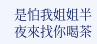是怕我姐姐半夜來找你喝茶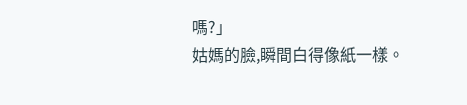嗎?」
姑媽的臉,瞬間白得像紙一樣。